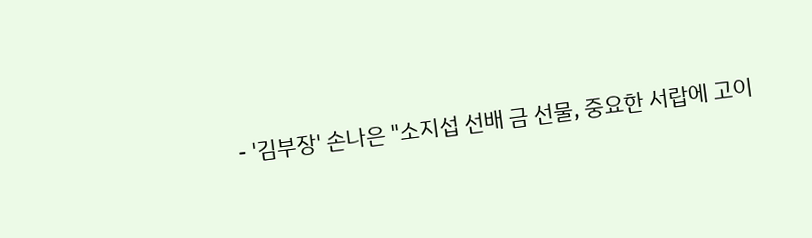- '김부장' 손나은 "소지섭 선배 금 선물, 중요한 서랍에 고이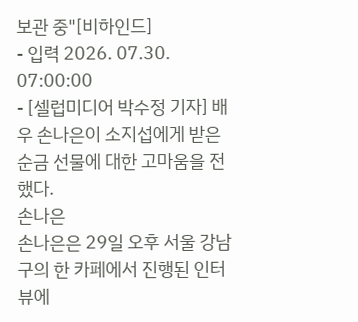보관 중"[비하인드]
- 입력 2026. 07.30. 07:00:00
- [셀럽미디어 박수정 기자] 배우 손나은이 소지섭에게 받은 순금 선물에 대한 고마움을 전했다.
손나은
손나은은 29일 오후 서울 강남구의 한 카페에서 진행된 인터뷰에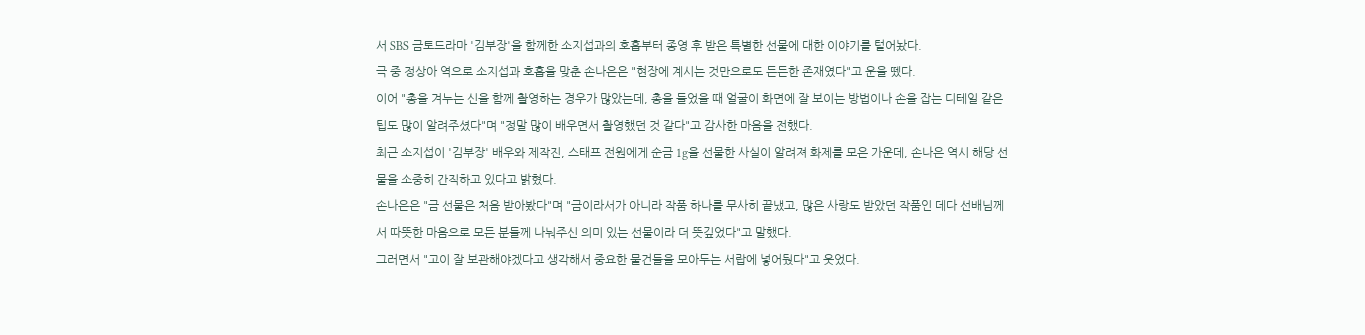서 SBS 금토드라마 '김부장'을 함께한 소지섭과의 호흡부터 종영 후 받은 특별한 선물에 대한 이야기를 털어놨다.
극 중 정상아 역으로 소지섭과 호흡을 맞춘 손나은은 "현장에 계시는 것만으로도 든든한 존재였다"고 운을 뗐다.
이어 "총을 겨누는 신을 함께 촬영하는 경우가 많았는데, 총을 들었을 때 얼굴이 화면에 잘 보이는 방법이나 손을 잡는 디테일 같은 팁도 많이 알려주셨다"며 "정말 많이 배우면서 촬영했던 것 같다"고 감사한 마음을 전했다.
최근 소지섭이 '김부장' 배우와 제작진, 스태프 전원에게 순금 1g을 선물한 사실이 알려져 화제를 모은 가운데, 손나은 역시 해당 선물을 소중히 간직하고 있다고 밝혔다.
손나은은 "금 선물은 처음 받아봤다"며 "금이라서가 아니라 작품 하나를 무사히 끝냈고, 많은 사랑도 받았던 작품인 데다 선배님께서 따뜻한 마음으로 모든 분들께 나눠주신 의미 있는 선물이라 더 뜻깊었다"고 말했다.
그러면서 "고이 잘 보관해야겠다고 생각해서 중요한 물건들을 모아두는 서랍에 넣어뒀다"고 웃었다.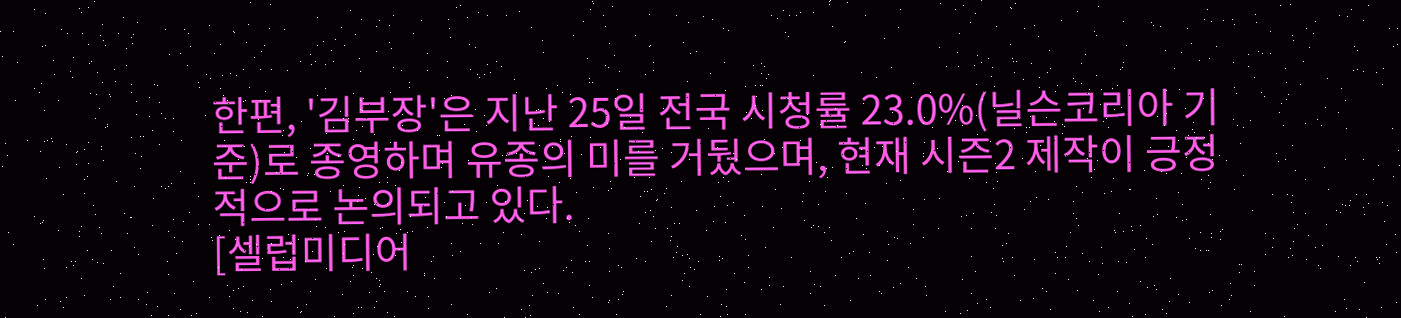한편, '김부장'은 지난 25일 전국 시청률 23.0%(닐슨코리아 기준)로 종영하며 유종의 미를 거뒀으며, 현재 시즌2 제작이 긍정적으로 논의되고 있다.
[셀럽미디어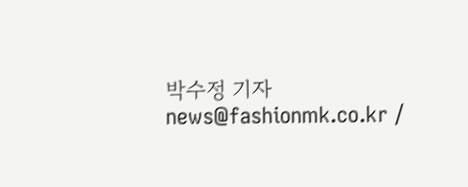박수정 기자 news@fashionmk.co.kr /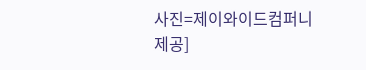사진=제이와이드컴퍼니 제공]